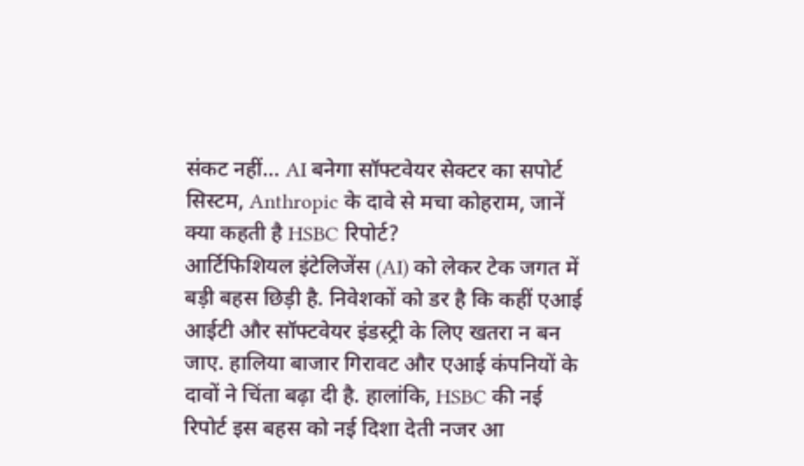संकट नहीं… AI बनेगा सॉफ्टवेयर सेक्टर का सपोर्ट सिस्टम, Anthropic के दावे से मचा कोहराम, जानें क्या कहती है HSBC रिपोर्ट?
आर्टिफिशियल इंटेलिजेंस (AI) को लेकर टेक जगत में बड़ी बहस छिड़ी है. निवेशकों को डर है कि कहीं एआई आईटी और सॉफ्टवेयर इंडस्ट्री के लिए खतरा न बन जाए. हालिया बाजार गिरावट और एआई कंपनियों के दावों ने चिंता बढ़ा दी है. हालांकि, HSBC की नई रिपोर्ट इस बहस को नई दिशा देती नजर आ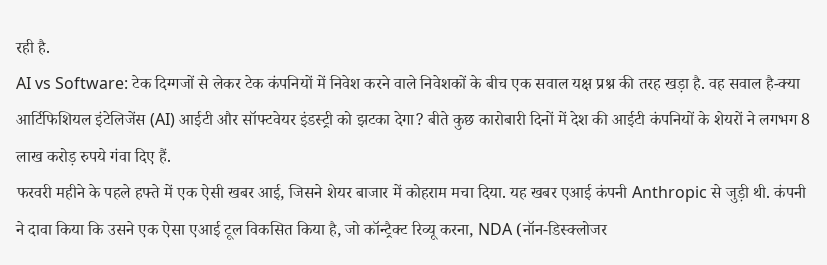रही है.
AI vs Software: टेक दिग्गजों से लेकर टेक कंपनियों में निवेश करने वाले निवेशकों के बीच एक सवाल यक्ष प्रश्न की तरह खड़ा है. वह सवाल है-क्या आर्टिफिशियल इंटेलिजेंस (AI) आईटी और सॉफ्टवेयर इंडस्ट्री को झटका देगा? बीते कुछ कारोबारी दिनों में देश की आईटी कंपनियों के शेयरों ने लगभग 8 लाख करोड़ रुपये गंवा दिए हैं.
फरवरी महीने के पहले हफ्ते में एक ऐसी खबर आई, जिसने शेयर बाजार में कोहराम मचा दिया. यह खबर एआई कंपनी Anthropic से जुड़ी थी. कंपनी ने दावा किया कि उसने एक ऐसा एआई टूल विकसित किया है, जो कॉन्ट्रैक्ट रिव्यू करना, NDA (नॉन-डिस्क्लोजर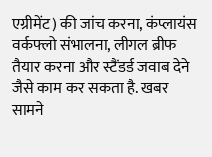एग्रीमेंट) की जांच करना, कंप्लायंस वर्कफ्लो संभालना, लीगल ब्रीफ तैयार करना और स्टैंडर्ड जवाब देने जैसे काम कर सकता है. खबर सामने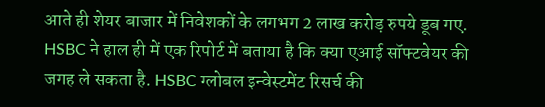आते ही शेयर बाजार में निवेशकों के लगभग 2 लाख करोड़ रुपये डूब गए.
HSBC ने हाल ही में एक रिपोर्ट में बताया है कि क्या एआई सॉफ्टवेयर की जगह ले सकता है. HSBC ग्लोबल इन्वेस्टमेंट रिसर्च की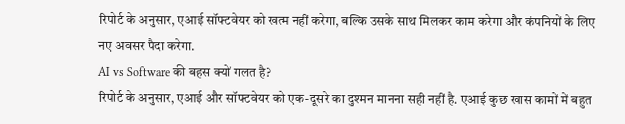रिपोर्ट के अनुसार, एआई सॉफ्टवेयर को खत्म नहीं करेगा, बल्कि उसके साथ मिलकर काम करेगा और कंपनियों के लिए नए अवसर पैदा करेगा.
AI vs Software की बहस क्यों गलत है?
रिपोर्ट के अनुसार, एआई और सॉफ्टवेयर को एक-दूसरे का दुश्मन मानना सही नहीं है. एआई कुछ खास कामों में बहुत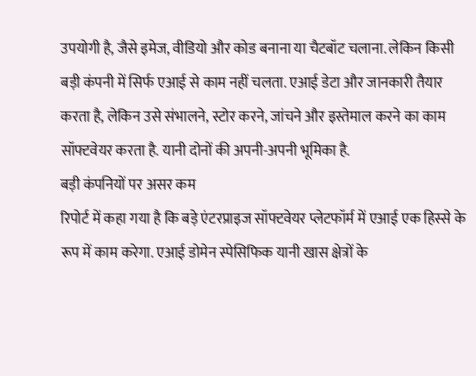उपयोगी है, जैसे इमेज, वीडियो और कोड बनाना या चैटबॉट चलाना. लेकिन किसी बड़ी कंपनी में सिर्फ एआई से काम नहीं चलता. एआई डेटा और जानकारी तैयार करता है, लेकिन उसे संभालने, स्टोर करने, जांचने और इस्तेमाल करने का काम सॉफ्टवेयर करता है. यानी दोनों की अपनी-अपनी भूमिका है.
बड़ी कंपनियों पर असर कम
रिपोर्ट में कहा गया है कि बड़े एंटरप्राइज सॉफ्टवेयर प्लेटफॉर्म में एआई एक हिस्से के रूप में काम करेगा. एआई डोमेन स्पेसिफिक यानी खास क्षेत्रों के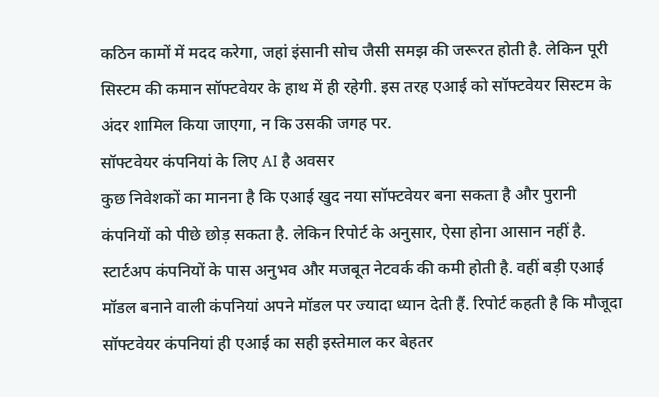कठिन कामों में मदद करेगा, जहां इंसानी सोच जैसी समझ की जरूरत होती है. लेकिन पूरी सिस्टम की कमान सॉफ्टवेयर के हाथ में ही रहेगी. इस तरह एआई को सॉफ्टवेयर सिस्टम के अंदर शामिल किया जाएगा, न कि उसकी जगह पर.
सॉफ्टवेयर कंपनियां के लिए AI है अवसर
कुछ निवेशकों का मानना है कि एआई खुद नया सॉफ्टवेयर बना सकता है और पुरानी कंपनियों को पीछे छोड़ सकता है. लेकिन रिपोर्ट के अनुसार, ऐसा होना आसान नहीं है. स्टार्टअप कंपनियों के पास अनुभव और मजबूत नेटवर्क की कमी होती है. वहीं बड़ी एआई मॉडल बनाने वाली कंपनियां अपने मॉडल पर ज्यादा ध्यान देती हैं. रिपोर्ट कहती है कि मौजूदा सॉफ्टवेयर कंपनियां ही एआई का सही इस्तेमाल कर बेहतर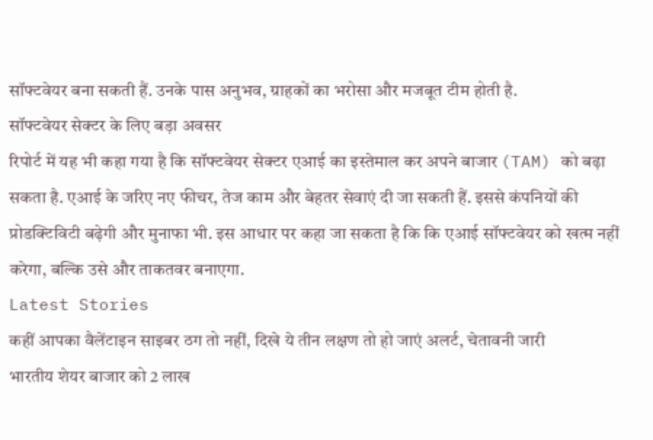सॉफ्टवेयर बना सकती हैं. उनके पास अनुभव, ग्राहकों का भरोसा और मजबूत टीम होती है.
सॉफ्टवेयर सेक्टर के लिए बड़ा अवसर
रिपोर्ट में यह भी कहा गया है कि सॉफ्टवेयर सेक्टर एआई का इस्तेमाल कर अपने बाजार (TAM) को बढ़ा सकता है. एआई के जरिए नए फीचर, तेज काम और बेहतर सेवाएं दी जा सकती हैं. इससे कंपनियों की प्रोडक्टिविटी बढ़ेगी और मुनाफा भी. इस आधार पर कहा जा सकता है कि कि एआई सॉफ्टवेयर को खत्म नहीं करेगा, बल्कि उसे और ताकतवर बनाएगा.
Latest Stories
कहीं आपका वैलेंटाइन साइबर ठग तो नहीं, दिखे ये तीन लक्षण तो हो जाएं अलर्ट, चेतावनी जारी
भारतीय शेयर बाजार को 2 लाख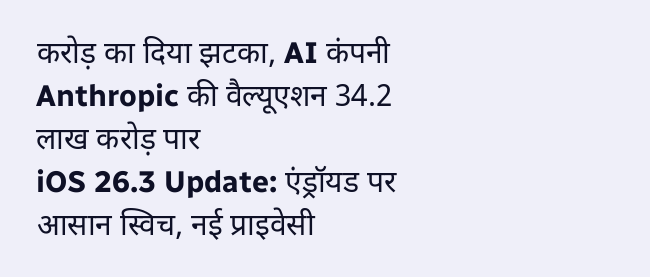करोड़ का दिया झटका, AI कंपनी Anthropic की वैल्यूएशन 34.2 लाख करोड़ पार
iOS 26.3 Update: एंड्रॉयड पर आसान स्विच, नई प्राइवेसी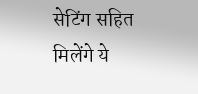सेटिंग सहित मिलेंगे ये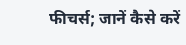फीचर्स; जानें कैसे करें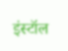इंस्टॉल